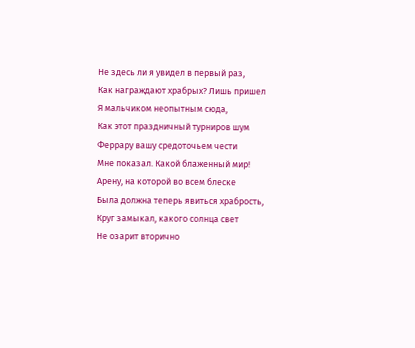Не здесь ли я увидел в первый раз,
Как награждают храбрых? Лишь пришел
Я мальчиком неопытным сюда,
Как этот праздничный турниров шум
Феррару вашу средоточьем чести
Мне показал. Какой блаженный мир!
Арену, на которой во всем блеске
Была должна теперь явиться храбрость,
Круг замыкал, какого солнца свет
Не озарит вторично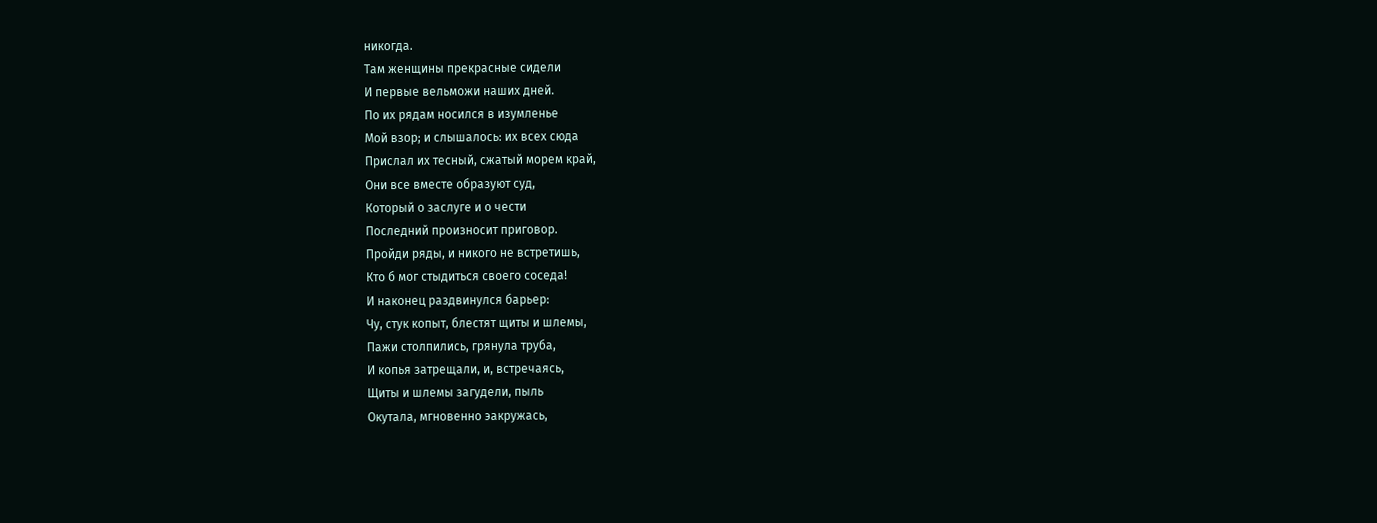никогда.
Там женщины прекрасные сидели
И первые вельможи наших дней.
По их рядам носился в изумленье
Мой взор; и слышалось: их всех сюда
Прислал их тесный, сжатый морем край,
Они все вместе образуют суд,
Который о заслуге и о чести
Последний произносит приговор.
Пройди ряды, и никого не встретишь,
Кто б мог стыдиться своего соседа!
И наконец раздвинулся барьер:
Чу, стук копыт, блестят щиты и шлемы,
Пажи столпились, грянула труба,
И копья затрещали, и, встречаясь,
Щиты и шлемы загудели, пыль
Окутала, мгновенно эакружась,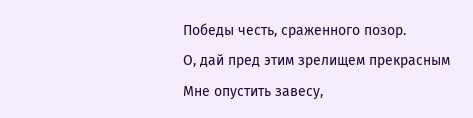Победы честь, сраженного позор.
О, дай пред этим зрелищем прекрасным
Мне опустить завесу,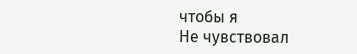чтобы я
Не чувствовал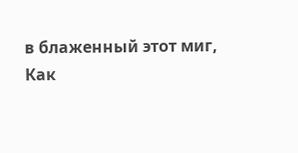в блаженный этот миг,
Как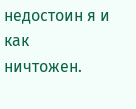недостоин я и как ничтожен.